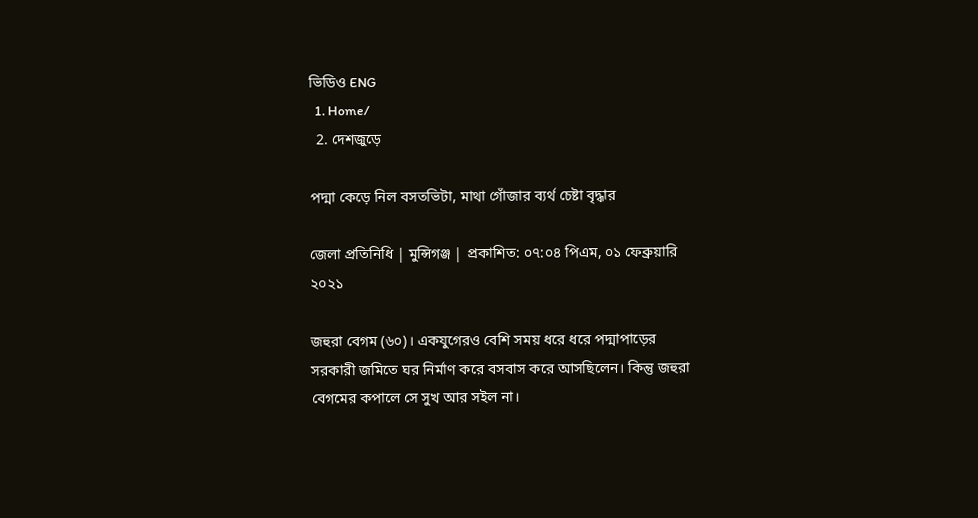ভিডিও ENG
  1. Home/
  2. দেশজুড়ে

পদ্মা কেড়ে নিল বসতভিটা, মাথা গোঁজার ব্যর্থ চেষ্টা বৃদ্ধার

জেলা প্রতিনিধি | মুন্সিগঞ্জ | প্রকাশিত: ০৭:০৪ পিএম, ০১ ফেব্রুয়ারি ২০২১

জহুরা বেগম (৬০)। একযুগেরও বেশি সময় ধরে ধরে পদ্মাপাড়ের সরকারী জমিতে ঘর নির্মাণ করে বসবাস করে আসছিলেন। কিন্তু জহুরা বেগমের কপালে সে সুখ আর সইল না।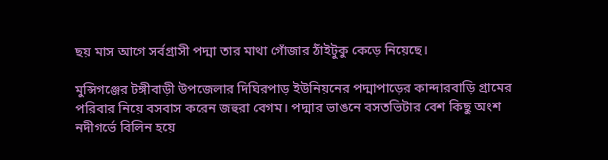ছয় মাস আগে সর্বগ্রাসী পদ্মা তার মাথা গোঁজার ঠাঁইটুকু কেড়ে নিয়েছে।

মুন্সিগঞ্জের টঙ্গীবাড়ী উপজেলার দিঘিরপাড় ইউনিয়নের পদ্মাপাড়ের কান্দারবাড়ি গ্রামের পরিবার নিয়ে বসবাস করেন জহুরা বেগম। পদ্মার ভাঙনে বসতভিটার বেশ কিছু অংশ নদীগর্ভে বিলিন হয়ে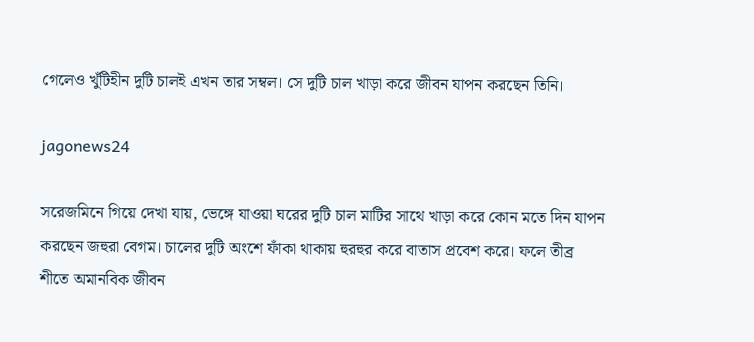গেলেও খুঁটিহীন দুটি চালই এখন তার সম্বল। সে দুটি চাল খাড়া করে জীবন যাপন করছেন তিনি।

jagonews24

সরেজমিনে গিয়ে দেখা যায়, ভেঙ্গে যাওয়া ঘরের দুটি চাল মাটির সাথে খাড়া করে কোন মতে দিন যাপন করছেন জহুরা বেগম। চালের দুটি অংশে ফাঁকা থাকায় হুরহুর করে বাতাস প্রবেশ করে। ফলে তীব্র শীতে অমানবিক জীবন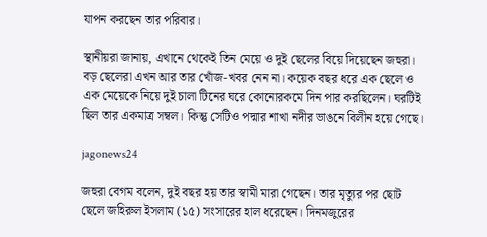যাপন করছেন তার পরিবার।

স্থানীয়রা জানায়, এখানে থেকেই তিন মেয়ে ও দুই ছেলের বিয়ে দিয়েছেন জহুরা। বড় ছেলেরা এখন আর তার খোঁজ-খবর নেন না। কয়েক বছর ধরে এক ছেলে ও এক মেয়েকে নিয়ে দুই চালা টিনের ঘরে কোনোরকমে দিন পার করছিলেন। ঘরটিই ছিল তার একমাত্র সম্বল। কিন্তু সেটিও পদ্মার শাখা নদীর ভাঙনে বিলীন হয়ে গেছে।

jagonews24

জহুরা বেগম বলেন, দুই বছর হয় তার স্বামী মারা গেছেন। তার মৃত্যুর পর ছোট ছেলে জহিরুল ইসলাম (১৫) সংসারের হাল ধরেছেন। দিনমজুরের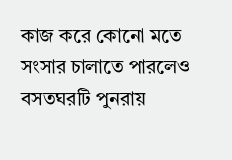কাজ করে কোনো মতে সংসার চালাতে পারলেও বসতঘরটি পুনরায়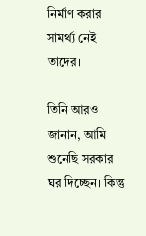নির্মাণ করার সামর্থ্য নেই তাদের।

তিনি আরও জানান, আমি শুনেছি সরকার ঘর দিচ্ছেন। কিন্তু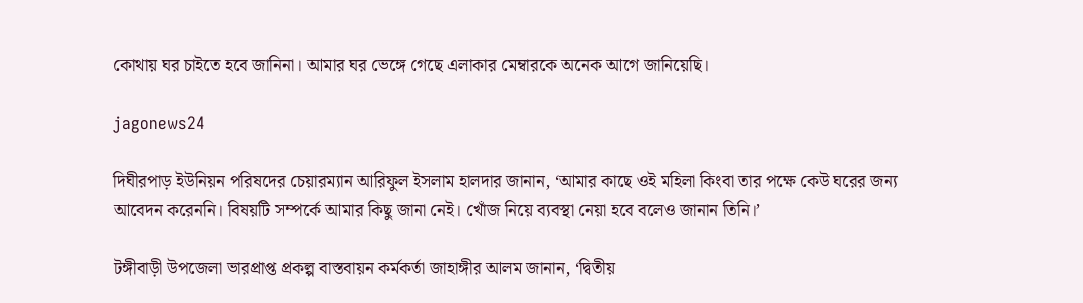কোথায় ঘর চাইতে হবে জানিনা। আমার ঘর ভেঙ্গে গেছে এলাকার মেম্বারকে অনেক আগে জানিয়েছি।

jagonews24

দিঘীরপাড় ইউনিয়ন পরিষদের চেয়ারম্যান আরিফুল ইসলাম হালদার জানান, ‘আমার কাছে ওই মহিলা কিংবা তার পক্ষে কেউ ঘরের জন্য আবেদন করেননি। বিষয়টি সম্পর্কে আমার কিছু জানা নেই। খোঁজ নিয়ে ব্যবস্থা নেয়া হবে বলেও জানান তিনি।’

টঙ্গীবাড়ী উপজেলা ভারপ্রাপ্ত প্রকল্প বাস্তবায়ন কর্মকর্তা জাহাঙ্গীর আলম জানান, ‘দ্বিতীয়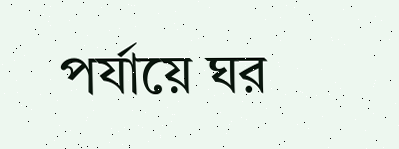পর্যায়ে ঘর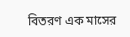বিতরণ এক মাসের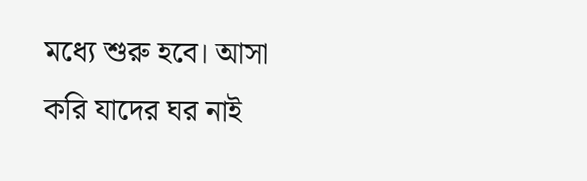মধ্যে শুরু হবে। আসা করি যাদের ঘর নাই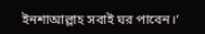ইনশাআল্লাহ সবাই ঘর পাবেন।’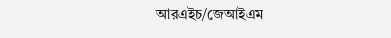আরএইচ/জেআইএম